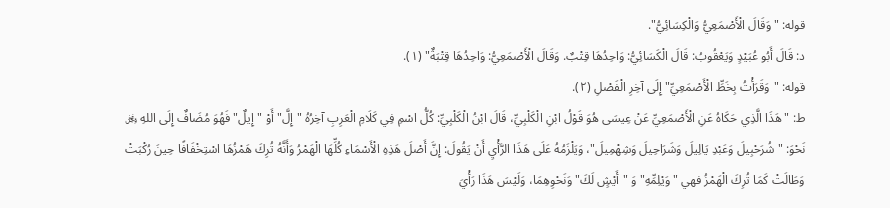قوله: "وَقَالَ الْأَصْمَعِيُّ وَالْكِسَائِيُّ".
د: قَالَ أَبُو عُبَيْدٍ وَيَعْقُوبُ: قَالَ الْكَسَائِيُّ: وَاحِدُهَا قِتْبٌ. وَقَالَ الْأَصْمَعِيُّ: وَاحِدُهَا قِتْبَةٌ" (١).
قوله: "وَقَرَأْتُ بِخَطِّ الْأَصْمَعِيِّ" إِلَى آخِرِ الْفَصْلِ (٢).
ط: "هَذَا الَّذِي حَكَاهُ عَنِ الْأَصْمَعِيِّ عَنْ عِيسَى هُوَ قَوْلُ ابْنِ الْكَلْبِيِّ، قَالَ ابْنُ الْكَلْبِيِّ: كُلُّ اسْمِ فِي كَلَامِ الْعَرِبِ آخِرُهُ "إِلَّ" أَوْ "إِيلٌ" فَهُوَ مُضَافٌ إِلَى اللهِ ﷿ نَحْوَ: "شُرَحْبِيلَ وَعَبْدِ يَالِيلَ وَشَرَاحِيلَ وَشِهْمِيلَ"، وَيَلْزَمُهُ عَلَى هَذَا الرَّأْيِ أَنْ يَقُولَ: إِنَّ أَصْلَ هَذِهِ الْأَسْمَاءِ كُلِّهَا الْهَمْرُ وَأَنَّهُ تُرِكَ هَمْزُهَا اسْتِخْفَافًا حِينَ رُكْبَتْ وَطَالَتْ كَمَا تُرِكَ الْهَمْزُ فهي "وَيْلِمِّهِ" وَ "أَيْشٍ لَكَ" وَنَحْوِهِمَا، وَلَيْسَ هَذَا رَأْيَ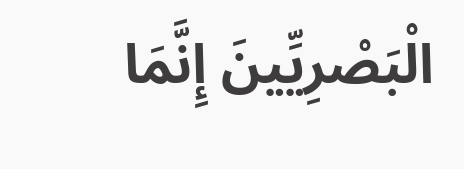الْبَصْرِيِّينَ إِنَّمَا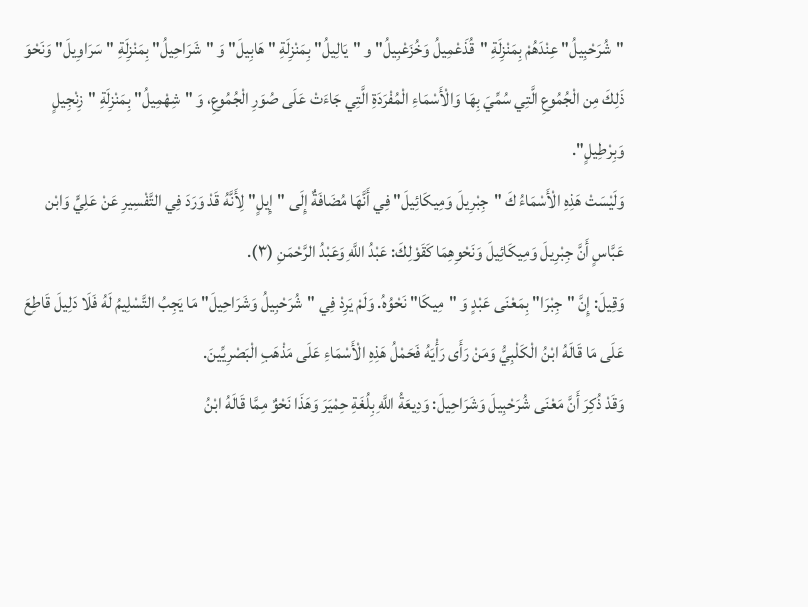"شُرَحْبِيلُ" عِنْدَهُمْ بِمَنْزِلَةِ "قُذَعْمِيلُ وَخُزَعْبِيلُ" و "يَالِيلُ" بِمَنْزِلَةِ "هَابِيلَ" وَ "شَرَاحِيلُ" بِمَنْزِلَةِ "سَرَاوِيلَ" وَنَحْوَ ذَلِكَ مِن الْجُمُوعِ الَّتِي سُمِّيَ بِهَا وَالْأَسْمَاءِ الْمُفْرَدَةِ الَّتِي جَاءَتْ عَلَى صُوَرِ الْجُمُوعِ، وَ "شِهْمِيلُ" بِمَنْزِلَةِ "زِنْجِيلٍ وَبِرْطِيلٍ".
وَلَيْسَتْ هَذِهِ الْأَسْمَاءُ كَ "جِبْرِيلَ وَمِيكَائِيلَ" فِي أَنَّهَا مُضَافَةٌ إِلَى "إِيلٍ" لِأَنَّهُ قَدْ وَرَدَ فِي التَّفْسِيرِ عَنْ عَلِيٍّ وَابْن عَبَّاسٍ أَنَّ جِبْرِيلَ وَمِيكَائِيلَ وَنَحْوِهِمَا كَقَوْلِكَ: عَبْدُ اللَّهِ وَعَبْدُ الرَّحْمَنِ (٣).
وَقِيلَ: إِنَّ "جِبْرَا" بِمَعْنَى عَبْدٍ وَ "مِيكَا" نَحْوُهُ. وَلَمْ يَرِدْ فِي "شُرَحْبِيلُ وَشَرَاحِيلَ" مَا يَجِبُ التَّسْلِيمُ لَهُ فَلَا دَلِيلَ قَاطِعَ عَلَى مَا قَالَهُ ابْنُ الْكَلْبِيُّ وَمَنْ رَأَى رَأْيَهُ فَحَمْلُ هَذِهِ الْأَسْمَاءِ عَلَى مَذْهَبِ الْبَصْرِيِّينَ.
وَقَدْ ذُكِرَ أَنَّ مَعْنَى شُرَحْبِيلَ وَشَرَاحِيلَ: وَدِيعَةُ اللَّهِ بِلُغَةِ حِمْيَرَ وَهَذَا نَحْوٌ مِمَّا قَالَهُ ابْنُ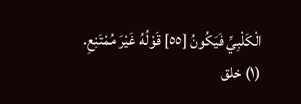الْكَلْبِيِّ فَيَكُونُ [٥٥] قَوْلُهُ غَيْرَ مُمْتَنِعِ.
(١) خلق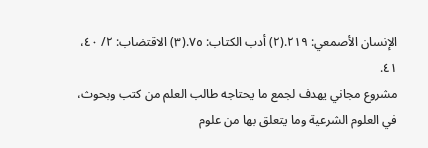الإنسان الأصمعي: ٢١٩.(٢) أدب الكتاب: ٧٥.(٣) الاقتضاب: ٢/ ٤٠، ٤١.
مشروع مجاني يهدف لجمع ما يحتاجه طالب العلم من كتب وبحوث، في العلوم الشرعية وما يتعلق بها من علوم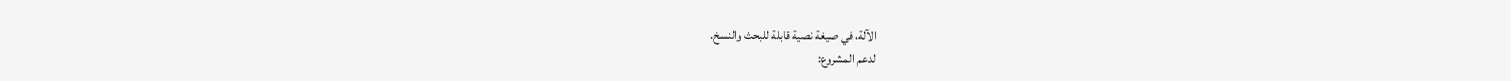الآلة، في صيغة نصية قابلة للبحث والنسخ.
لدعم المشروع: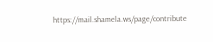https://mail.shamela.ws/page/contribute